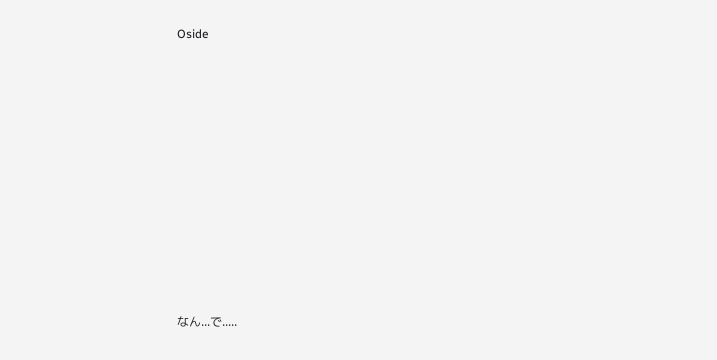Oside















なん...で.....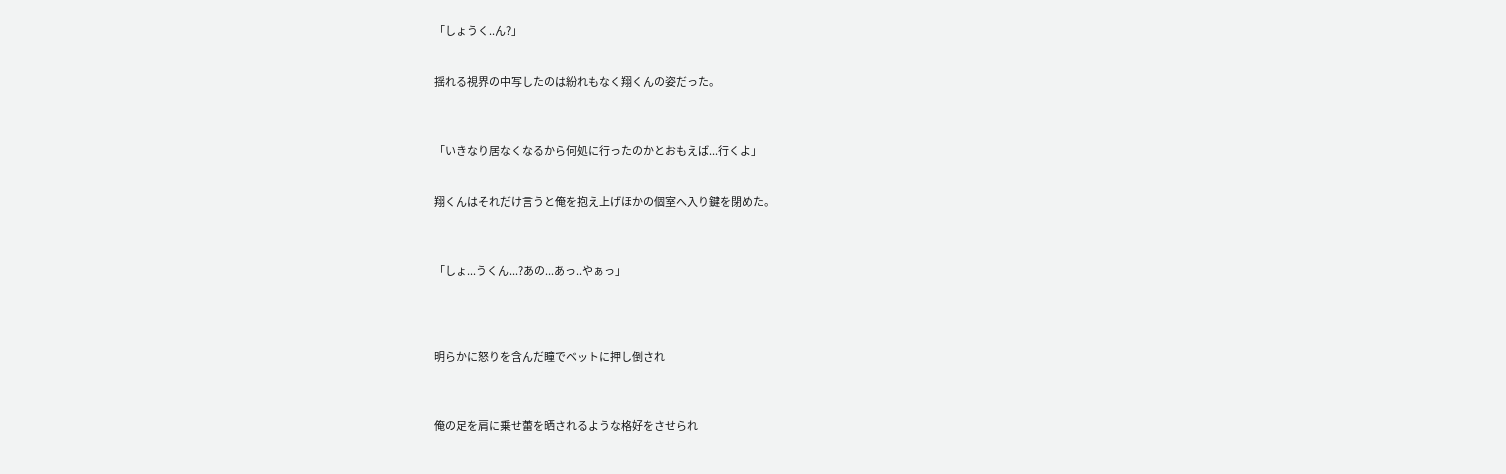「しょうく..ん?」


揺れる視界の中写したのは紛れもなく翔くんの姿だった。



「いきなり居なくなるから何処に行ったのかとおもえば...行くよ」


翔くんはそれだけ言うと俺を抱え上げほかの個室へ入り鍵を閉めた。



「しょ...うくん...?あの...あっ..やぁっ」




明らかに怒りを含んだ瞳でベットに押し倒され



俺の足を肩に乗せ蕾を晒されるような格好をさせられ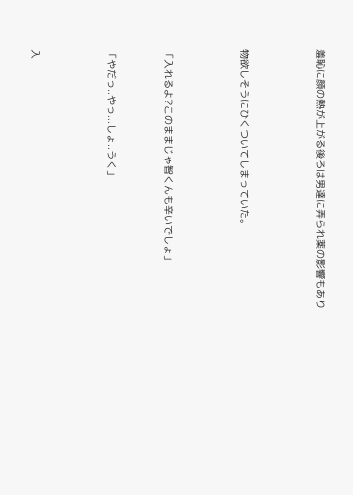羞恥に顔の熱が上がる後ろは男達に弄られ薬の影響もあり



物欲しそうにひくついてしまっていた。



「入れるよ?このままじゃ智くんも辛いでしょ」


「やだっ..やっ...しょ..うく」



入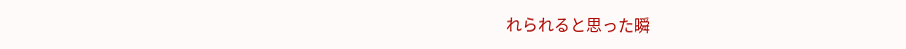れられると思った瞬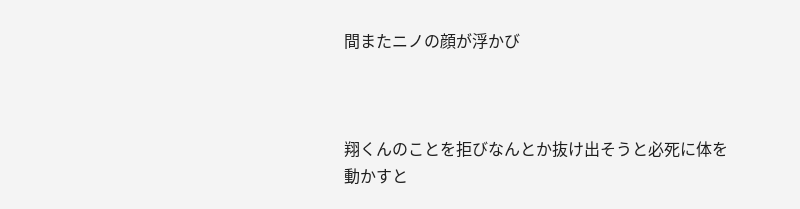間またニノの顔が浮かび



翔くんのことを拒びなんとか抜け出そうと必死に体を動かすと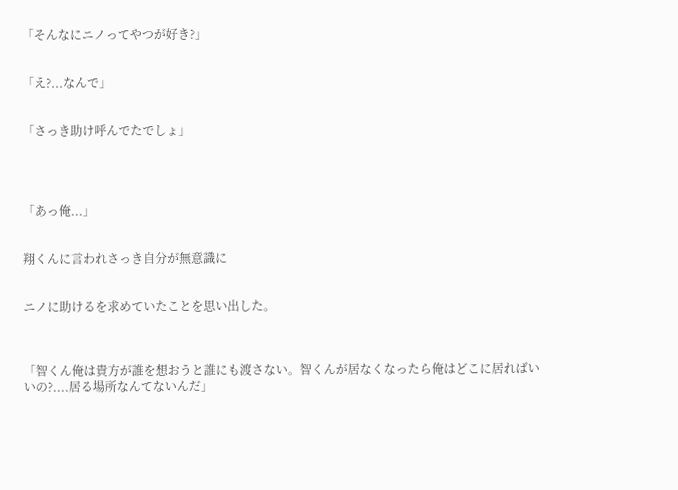「そんなにニノってやつが好き?」


「え?...なんで」


「さっき助け呼んでたでしょ」




「あっ俺...」


翔くんに言われさっき自分が無意識に


ニノに助けるを求めていたことを思い出した。



「智くん俺は貴方が誰を想おうと誰にも渡さない。智くんが居なくなったら俺はどこに居ればいいの?....居る場所なんてないんだ」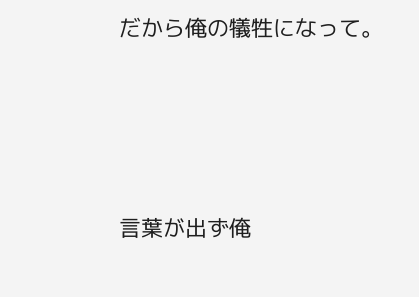だから俺の犠牲になって。






言葉が出ず俺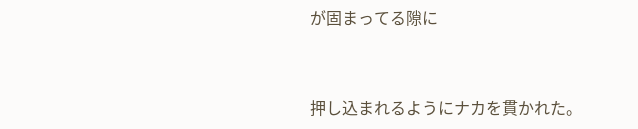が固まってる隙に


押し込まれるようにナカを貫かれた。